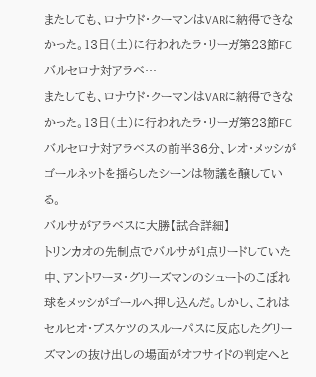またしても、ロナウド・クーマンはVARに納得できなかった。13日(土)に行われたラ・リーガ第23節FCバルセロナ対アラベ…
またしても、ロナウド・クーマンはVARに納得できなかった。13日(土)に行われたラ・リーガ第23節FCバルセロナ対アラベスの前半36分、レオ・メッシがゴールネットを揺らしたシーンは物議を醸している。
バルサがアラベスに大勝【試合詳細】
トリンカオの先制点でバルサが1点リードしていた中、アントワーヌ・グリーズマンのシュートのこぼれ球をメッシがゴールへ押し込んだ。しかし、これはセルヒオ・ブスケツのスルーパスに反応したグリーズマンの抜け出しの場面がオフサイドの判定へと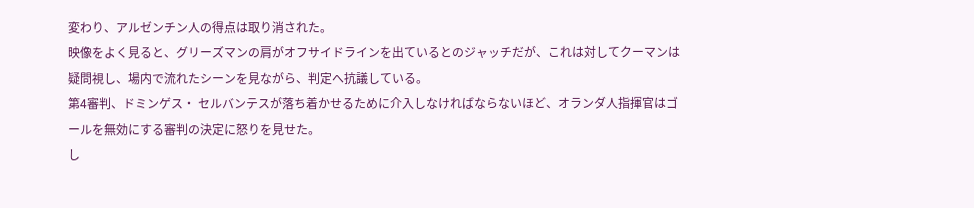変わり、アルゼンチン人の得点は取り消された。
映像をよく見ると、グリーズマンの肩がオフサイドラインを出ているとのジャッチだが、これは対してクーマンは疑問視し、場内で流れたシーンを見ながら、判定へ抗議している。
第4審判、ドミンゲス・ セルバンテスが落ち着かせるために介入しなければならないほど、オランダ人指揮官はゴールを無効にする審判の決定に怒りを見せた。
し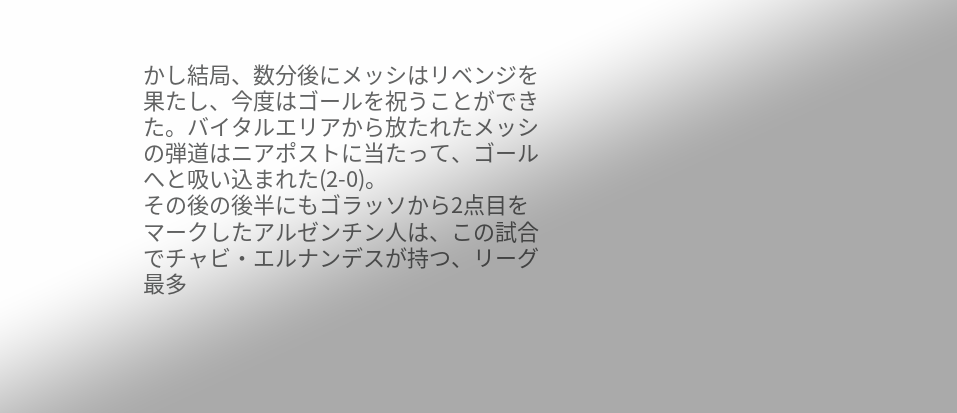かし結局、数分後にメッシはリベンジを果たし、今度はゴールを祝うことができた。バイタルエリアから放たれたメッシの弾道はニアポストに当たって、ゴールへと吸い込まれた(2-0)。
その後の後半にもゴラッソから2点目をマークしたアルゼンチン人は、この試合でチャビ・エルナンデスが持つ、リーグ最多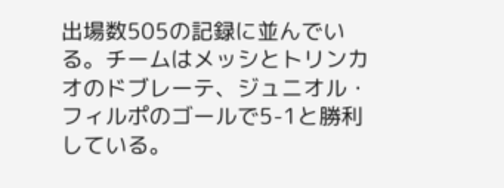出場数505の記録に並んでいる。チームはメッシとトリンカオのドブレーテ、ジュニオル・フィルポのゴールで5-1と勝利している。